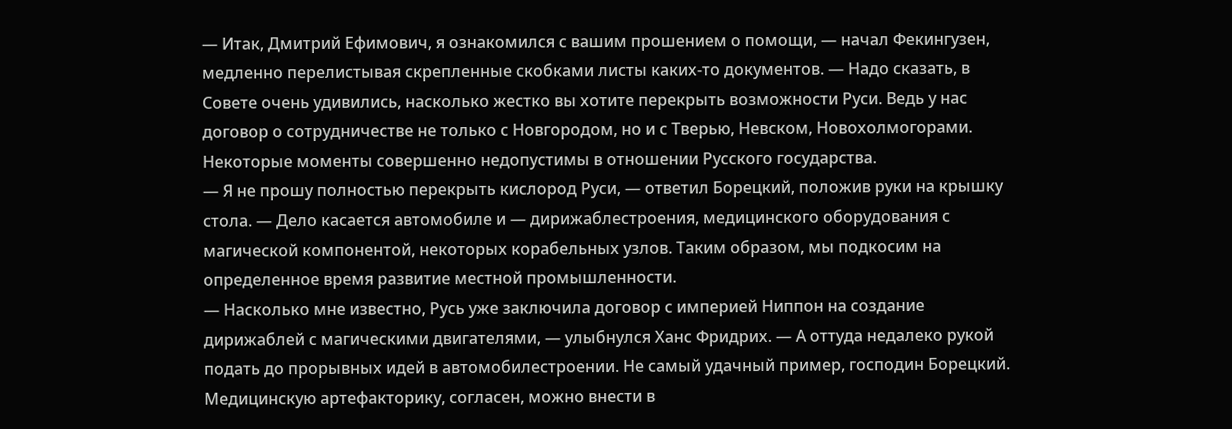— Итак, Дмитрий Ефимович, я ознакомился с вашим прошением о помощи, — начал Фекингузен, медленно перелистывая скрепленные скобками листы каких-то документов. — Надо сказать, в Совете очень удивились, насколько жестко вы хотите перекрыть возможности Руси. Ведь у нас договор о сотрудничестве не только с Новгородом, но и с Тверью, Невском, Новохолмогорами. Некоторые моменты совершенно недопустимы в отношении Русского государства.
— Я не прошу полностью перекрыть кислород Руси, — ответил Борецкий, положив руки на крышку стола. — Дело касается автомобиле и — дирижаблестроения, медицинского оборудования с магической компонентой, некоторых корабельных узлов. Таким образом, мы подкосим на определенное время развитие местной промышленности.
— Насколько мне известно, Русь уже заключила договор с империей Ниппон на создание дирижаблей с магическими двигателями, — улыбнулся Ханс Фридрих. — А оттуда недалеко рукой подать до прорывных идей в автомобилестроении. Не самый удачный пример, господин Борецкий. Медицинскую артефакторику, согласен, можно внести в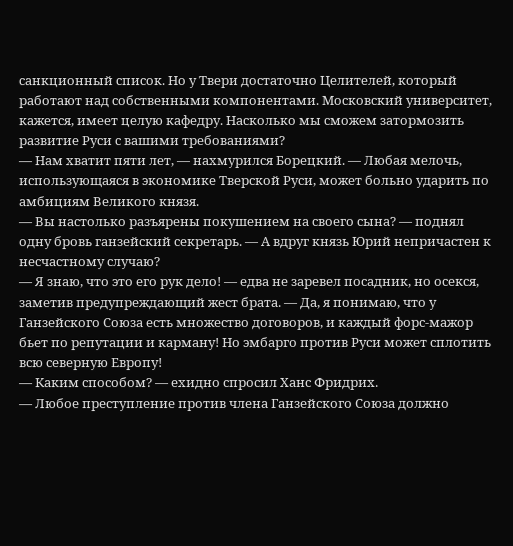санкционный список. Но у Твери достаточно Целителей, который работают над собственными компонентами. Московский университет, кажется, имеет целую кафедру. Насколько мы сможем затормозить развитие Руси с вашими требованиями?
— Нам хватит пяти лет, — нахмурился Борецкий. — Любая мелочь, использующаяся в экономике Тверской Руси, может больно ударить по амбициям Великого князя.
— Вы настолько разъярены покушением на своего сына? — поднял одну бровь ганзейский секретарь. — А вдруг князь Юрий непричастен к несчастному случаю?
— Я знаю, что это его рук дело! — едва не заревел посадник, но осекся, заметив предупреждающий жест брата. — Да, я понимаю, что у Ганзейского Союза есть множество договоров, и каждый форс-мажор бьет по репутации и карману! Но эмбарго против Руси может сплотить всю северную Европу!
— Каким способом? — ехидно спросил Ханс Фридрих.
— Любое преступление против члена Ганзейского Союза должно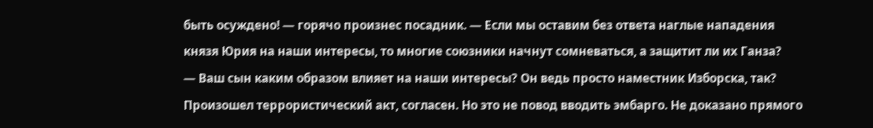быть осуждено! — горячо произнес посадник. — Если мы оставим без ответа наглые нападения князя Юрия на наши интересы, то многие союзники начнут сомневаться, а защитит ли их Ганза?
— Ваш сын каким образом влияет на наши интересы? Он ведь просто наместник Изборска, так? Произошел террористический акт, согласен. Но это не повод вводить эмбарго. Не доказано прямого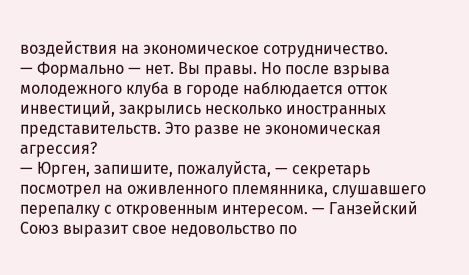воздействия на экономическое сотрудничество.
— Формально — нет. Вы правы. Но после взрыва молодежного клуба в городе наблюдается отток инвестиций, закрылись несколько иностранных представительств. Это разве не экономическая агрессия?
— Юрген, запишите, пожалуйста, — секретарь посмотрел на оживленного племянника, слушавшего перепалку с откровенным интересом. — Ганзейский Союз выразит свое недовольство по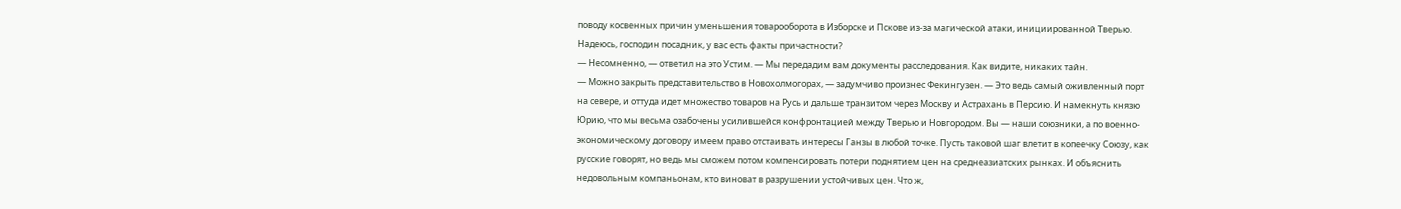поводу косвенных причин уменьшения товарооборота в Изборске и Пскове из-за магической атаки, инициированной Тверью. Надеюсь, господин посадник, у вас есть факты причастности?
— Несомненно, — ответил на это Устим. — Мы передадим вам документы расследования. Как видите, никаких тайн.
— Можно закрыть представительство в Новохолмогорах, — задумчиво произнес Фекингузен. — Это ведь самый оживленный порт на севере, и оттуда идет множество товаров на Русь и дальше транзитом через Москву и Астрахань в Персию. И намекнуть князю Юрию, что мы весьма озабочены усилившейся конфронтацией между Тверью и Новгородом. Вы — наши союзники, а по военно-экономическому договору имеем право отстаивать интересы Ганзы в любой точке. Пусть таковой шаг влетит в копеечку Союзу, как русские говорят, но ведь мы сможем потом компенсировать потери поднятием цен на среднеазиатских рынках. И объяснить недовольным компаньонам, кто виноват в разрушении устойчивых цен. Что ж,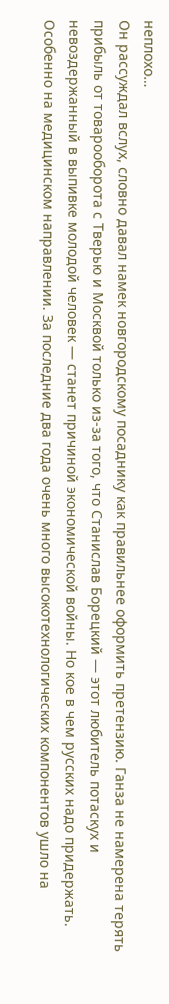неплохо…
Он рассуждал вслух, словно давал намек новгородскому посаднику как правильнее оформить претензию. Ганза не намерена терять прибыль от товарооборота с Тверью и Москвой только из-за того, что Станислав Борецкий — этот любитель потаскух и невоздержанный в выпивке молодой человек — станет причиной экономической войны. Но кое в чем русских надо придержать. Особенно на медицинском направлении. За последние два года очень много высокотехнологических компонентов ушло на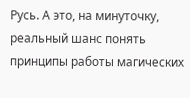Русь. А это, на минуточку, реальный шанс понять принципы работы магических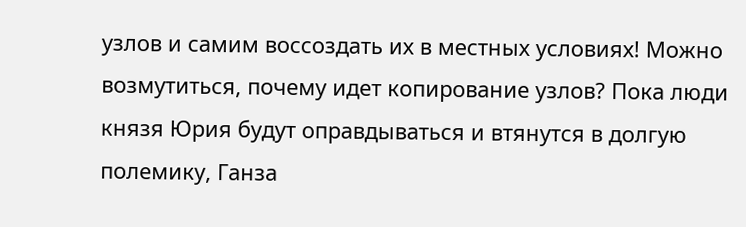узлов и самим воссоздать их в местных условиях! Можно возмутиться, почему идет копирование узлов? Пока люди князя Юрия будут оправдываться и втянутся в долгую полемику, Ганза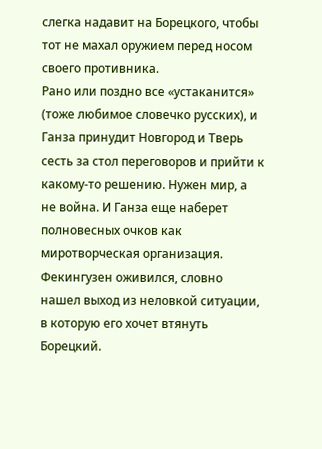слегка надавит на Борецкого, чтобы тот не махал оружием перед носом своего противника.
Рано или поздно все «устаканится» (тоже любимое словечко русских), и Ганза принудит Новгород и Тверь сесть за стол переговоров и прийти к какому-то решению. Нужен мир, а не война. И Ганза еще наберет полновесных очков как миротворческая организация.
Фекингузен оживился, словно нашел выход из неловкой ситуации, в которую его хочет втянуть Борецкий.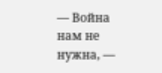— Война нам не нужна, —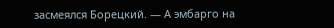засмеялся Борецкий. — А эмбарго на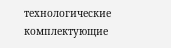технологические комплектующие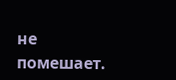не помешает.